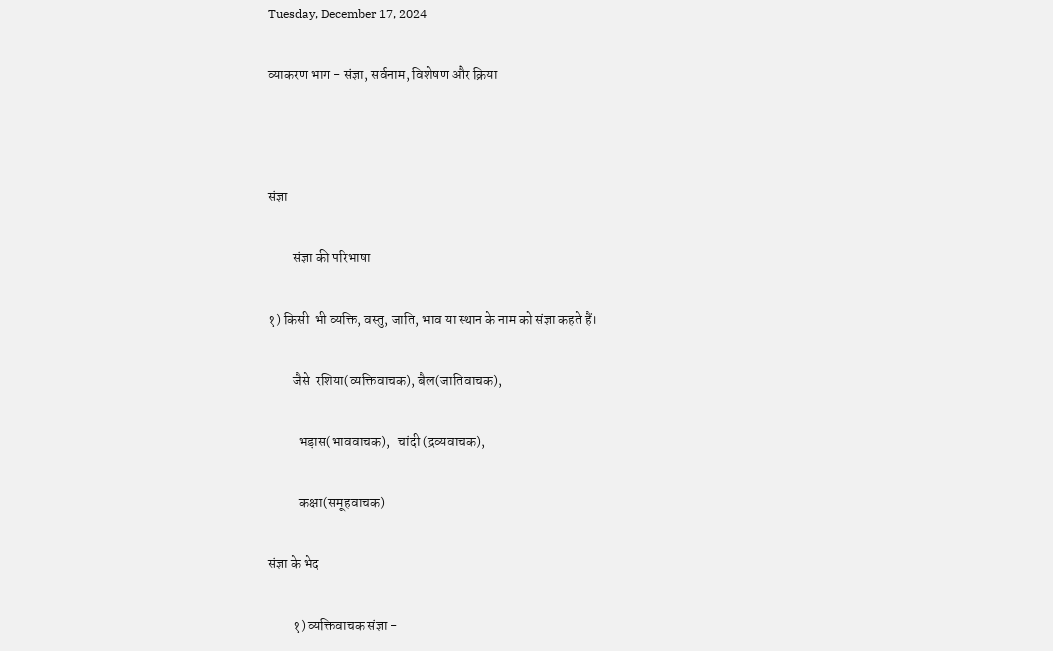Tuesday, December 17, 2024

व्याकरण भाग - संज्ञा, सर्वनाम, विशेषण और क्रिया



संज्ञा

         संज्ञा की परिभाषा

१) किसी  भी व्यक्ति, वस्तु, जाति, भाव या स्थान के नाम को संज्ञा कहते हैं।

         जैसे  रशिया(व्यक्तिवाचक), बैल(जातिवाचक),

           भड़ास(भाववाचक),   चांदी (द्रव्यवाचक),

           कक्षा(समूहवाचक)

संज्ञा के भेद

         १) व्यक्तिवाचक संज्ञा -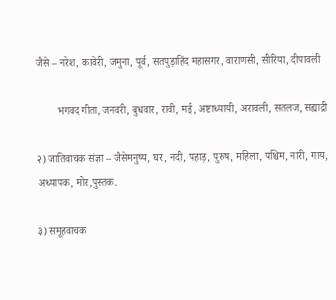जैसे – नरेश, कावेरी, जमुना, पूर्व, सतपुड़ाहिंद महासगर, वाराणसी, सीरिया, दीपावली

        भगवद गीता, जनवरी, बुधवार, रावी, मई, अष्टाध्यायी, अरावली, सतलज, सह्याद्री

२) जातिवाचक संज्ञा – जैसेमनुष्य, घर, नदी, पहाड़, पुरुष, महिला, पश्चिम, नारी, गाय, अध्यापक, मोर,पुस्तक.

३) समूहवाचक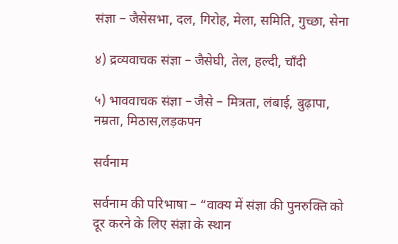संज्ञा – जैसेसभा, दल, गिरोह, मेला, समिति, गुच्छा, सेना

४) द्रव्यवाचक संज्ञा – जैसेघी, तेल, हल्दी, चाँदी

५) भाववाचक संज्ञा – जैसे – मित्रता, लंबाई, बुढ़ापा, नम्रता, मिठास,लड़कपन

सर्वनाम

सर्वनाम की परिभाषा – “वाक्य में संज्ञा की पुनरुक्ति को दूर करने के लिए संज्ञा के स्थान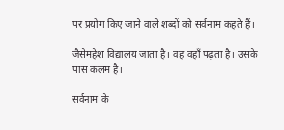पर प्रयोग किए जाने वाले शब्दों को सर्वनाम कहते हैं।

जैसेमहेश विद्यालय जाता है। वह वहाँ पढ़ता है। उसके पास कलम है।

सर्वनाम के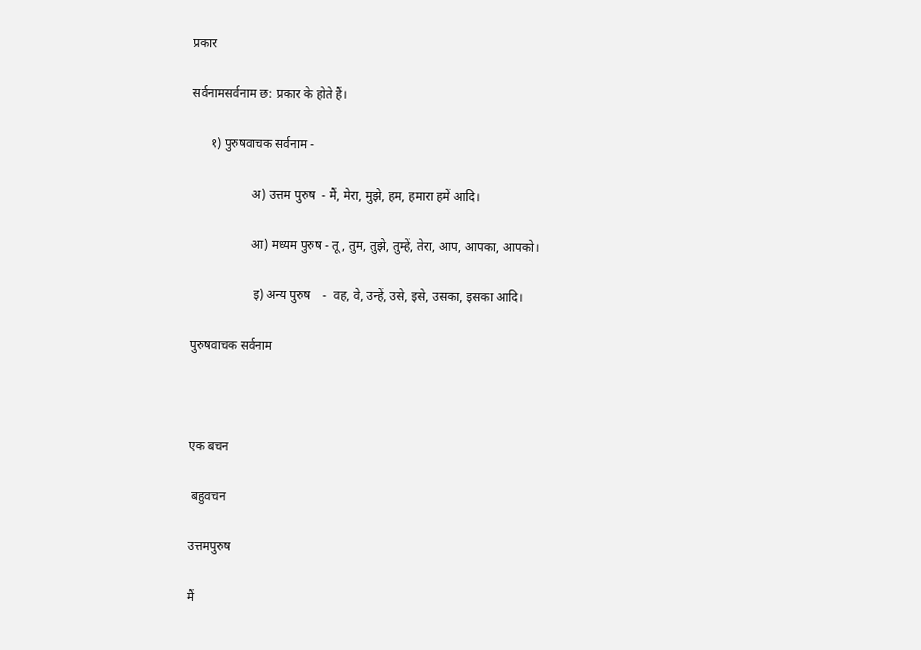प्रकार

सर्वनामसर्वनाम छ: प्रकार के होते हैं।

      १) पुरुषवाचक सर्वनाम -

                   अ) उत्तम पुरुष  - मैं, मेरा, मुझे, हम, हमारा हमें आदि।

                   आ) मध्यम पुरुष - तू, तुम, तुझे, तुम्हें, तेरा, आप, आपका, आपको।

                    इ) अन्य पुरुष    -  वह, वे, उन्हें, उसे, इसे, उसका, इसका आदि।

पुरुषवाचक सर्वनाम



एक बचन

 बहुवचन

उत्तमपुरुष

मैं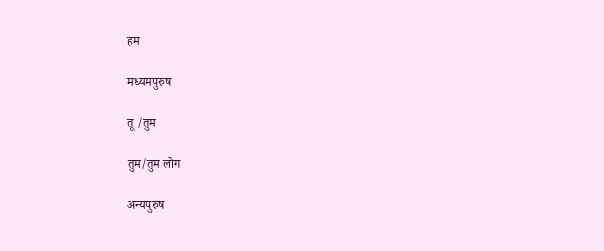हम

मध्यमपुरुष

तू /तुम

तुम/तुम लोग

अन्यपुरुष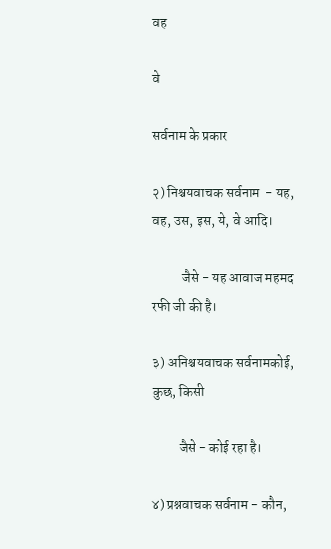वह

वे

सर्वनाम के प्रकार

२) निश्चयवाचक सर्वनाम  - यह, वह, उस, इस, ये, वे आदि।

           जैसे - यह आवाज महमद रफी जी की है।

३) अनिश्चयवाचक सर्वनामकोई, कुछ, किसी

          जैसे - कोई रहा है।

४) प्रश्नवाचक सर्वनाम - कौन,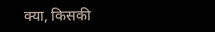क्या, किसकी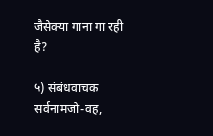जैसेक्या गाना गा रही है?

५) संबंधवाचक सर्वनामजो-वह,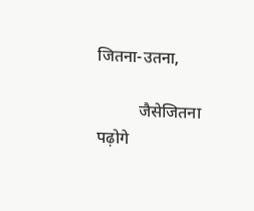जितना-उतना,

          जैसेजितना पढ़ोगे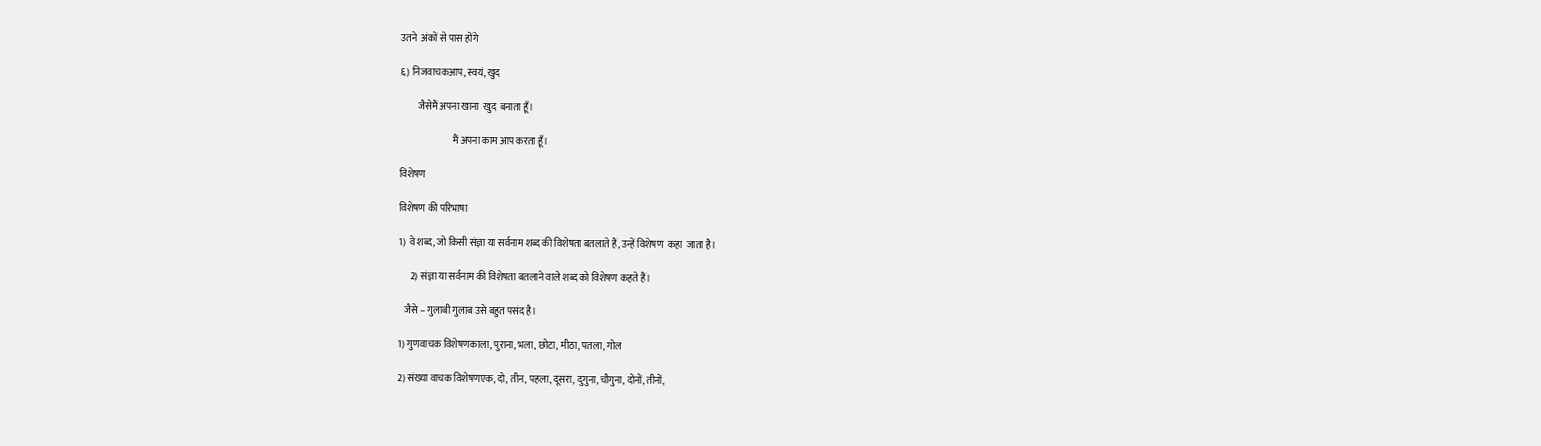उतने  अंकों से पास होंगे

६) निजवाचकआप, स्वयं, खुद

         जैसेमैं अपना खाना  खुद  बनाता हूँ।

                           मैं अपना काम आप करता हूँ।

विशेषण

विशेषण की परिभाषा

1)  वे शब्द, जो किसी संज्ञा या सर्वनाम शब्द की विशेषता बतलाते हैं, उन्हें विशेषण  कहा  जाता है।

      2) संज्ञा या सर्वनाम की विशेषता बतलाने वाले शब्द को विशेषण कहते हैं।

   जैसे – गुलाबी गुलाब उसे बहुत पसंद है।

1) गुणवाचक विशेषणकाला, पुराना, भला, छोटा, मीठा, पतला, गोल

2) संख्या वाचक विशेषणएक, दो, तीन, पहला, दूसरा, दुगुना, चौगुना, दोनों, तीनों,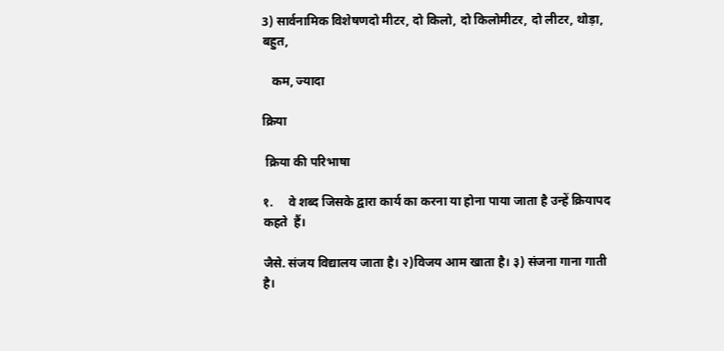3) सार्वनामिक विशेषणदो मीटर, दो किलो, दो किलोमीटर, दो लीटर, थोड़ा, बहुत,

   कम, ज्यादा

क्रिया

 क्रिया की परिभाषा

१.     वे शब्द जिसके द्वारा कार्य का करना या होना पाया जाता है उन्हें क्रियापद कहते  हैं।

जैसे. संजय विद्यालय जाता है। २)विजय आम खाता है। ३) संजना गाना गाती है।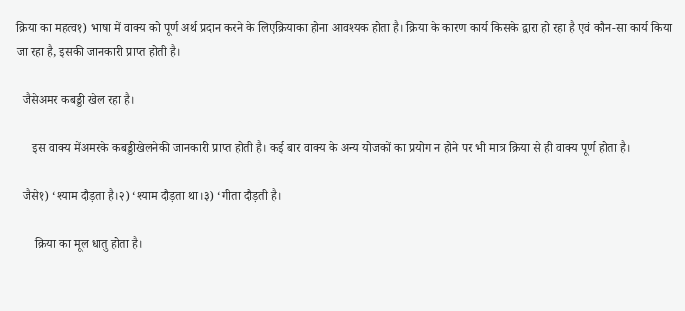क्रिया का महत्व१) भाषा में वाक्य को पूर्ण अर्थ प्रदान करने के लिएक्रियाका होना आवश्यक होता है। क्रिया के कारण कार्य किसके द्वारा हो रहा है एवं कौन-सा कार्य किया जा रहा है, इसकी जानकारी प्राप्त होती है।

  जैसेअमर कबड्डी खेल रहा है।

     इस वाक्य मेंअमरके कबड्डीखेलनेकी जानकारी प्राप्त होती है। कई बार वाक्य के अन्य योजकों का प्रयोग न होने पर भी मात्र क्रिया से ही वाक्य पूर्ण होता है।

  जैसे१) ‘श्याम दौड़ता है।२) ‘श्याम दौड़ता था।३) ‘गीता दौड़ती है।

      क्रिया का मूल धातु होता है।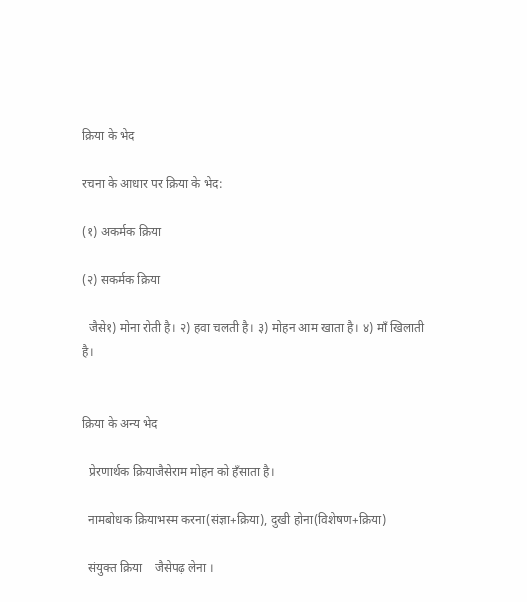क्रिया के भेद

रचना के आधार पर क्रिया के भेद:

(१) अकर्मक क्रिया

(२) सकर्मक क्रिया

  जैसे१) मोना रोती है। २) हवा चलती है। ३) मोहन आम खाता है। ४) माँ खिलाती है।


क्रिया के अन्य भेद

  प्रेरणार्थक क्रियाजैसेराम मोहन को हँसाता है।

  नामबोधक क्रियाभस्म करना(संज्ञा+क्रिया), दुखी होना(विशेषण+क्रिया)

  संयुक्त क्रिया    जैसेपढ़ लेना ।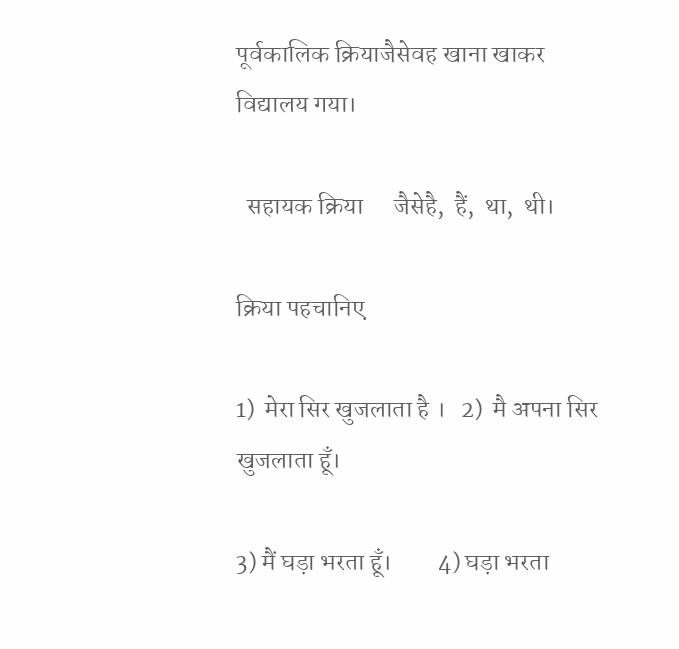पूर्वकालिक क्रियाजैसेवह खाना खाकर विद्यालय गया।

  सहायक क्रिया      जैसेहै,  हैं,  था,  थी।

क्रिया पहचानिए

1)  मेरा सिर खुजलाता है ।   2)  मै अपना सिर खुजलाता हूँ।

3) मैं घड़ा भरता हूँ।         4) घड़ा भरता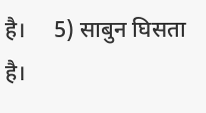है।     5) साबुन घिसता है।